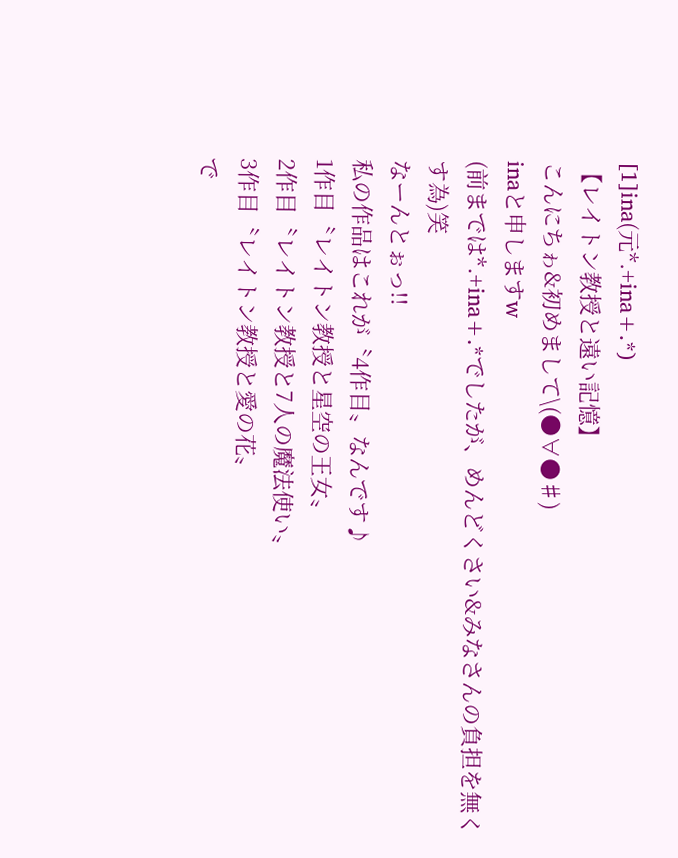[1]ina(元*.+ina+.*)
【レイトン教授と遠い記憶】
こんにちゎ&初めまして\(●∀●♯)
inaと申しますw
(前までは*.+ina+.*でしたが、めんどくさい&みなさんの負担を無くす為)笑
なーんとぉっ!!
私の作品はこれが〝4作目〟なんです♪
1作目〝レイトン教授と星空の王女〟
2作目〝レイトン教授と7人の魔法使い〟
3作目〝レイトン教授と愛の花〟
で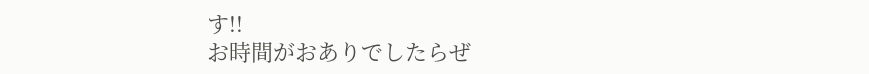す!!
お時間がおありでしたらぜ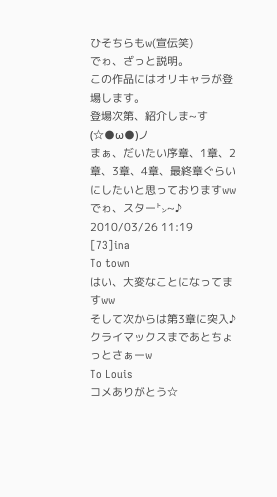ひそちらもw(宣伝笑)
でゎ、ざっと説明。
この作品にはオリキャラが登場します。
登場次第、紹介しま~す(☆●ω●)ノ
まぁ、だいたい序章、1章、2章、3章、4章、最終章ぐらいにしたいと思っておりますww
でゎ、スター㌧~♪
2010/03/26 11:19
[73]ina
To town
はい、大変なことになってますww
そして次からは第3章に突入♪
クライマックスまであとちょっとさぁーw
To Louis
コメありがとう☆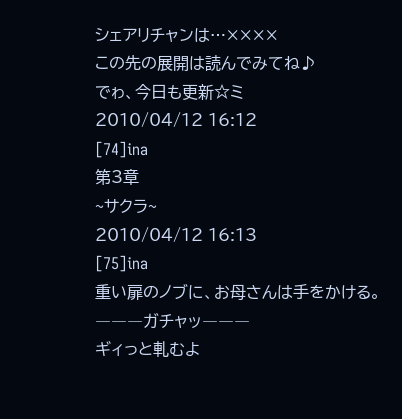シェアリチャンは…××××
この先の展開は読んでみてね♪
でゎ、今日も更新☆ミ
2010/04/12 16:12
[74]ina
第3章
~サクラ~
2010/04/12 16:13
[75]ina
重い扉のノブに、お母さんは手をかける。
―――ガチャッ―――
ギィっと軋むよ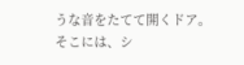うな音をたてて開くドア。
そこには、シ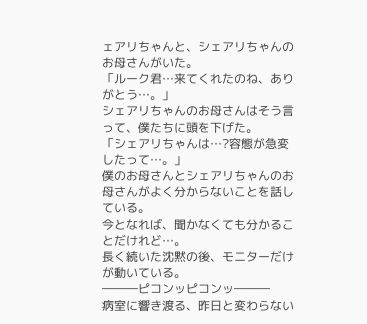ェアリちゃんと、シェアリちゃんのお母さんがいた。
「ルーク君…来てくれたのね、ありがとう…。」
シェアリちゃんのお母さんはそう言って、僕たちに頭を下げた。
「シェアリちゃんは…?容態が急変したって…。」
僕のお母さんとシェアリちゃんのお母さんがよく分からないことを話している。
今となれば、聞かなくても分かることだけれど…。
長く続いた沈黙の後、モニターだけが動いている。
―――ピコンッピコンッ―――
病室に響き渡る、昨日と変わらない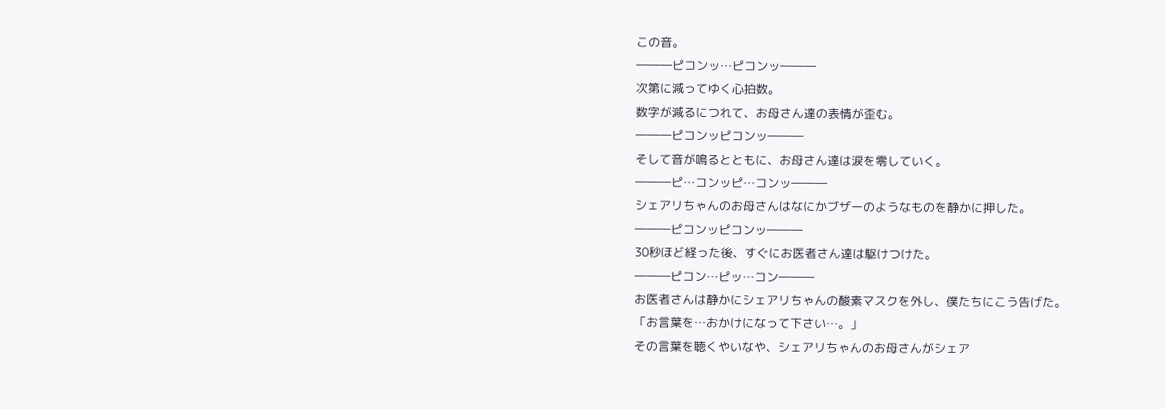この音。
―――ピコンッ…ピコンッ―――
次第に減ってゆく心拍数。
数字が減るにつれて、お母さん達の表情が歪む。
―――ピコンッピコンッ―――
そして音が鳴るとともに、お母さん達は涙を零していく。
―――ピ…コンッピ…コンッ―――
シェアリちゃんのお母さんはなにかブザーのようなものを静かに押した。
―――ピコンッピコンッ―――
30秒ほど経った後、すぐにお医者さん達は駆けつけた。
―――ピコン…ピッ…コン―――
お医者さんは静かにシェアリちゃんの酸素マスクを外し、僕たちにこう告げた。
「お言葉を…おかけになって下さい…。」
その言葉を聴くやいなや、シェアリちゃんのお母さんがシェア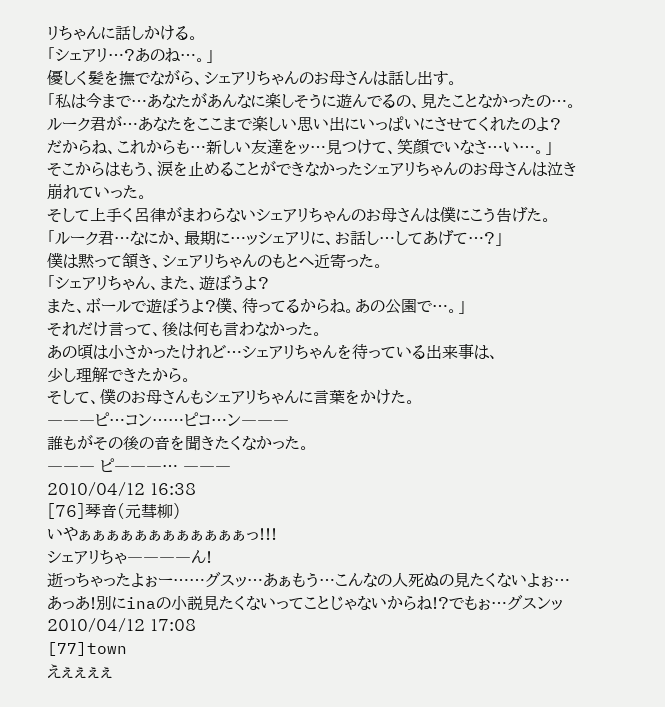リちゃんに話しかける。
「シェアリ…?あのね…。」
優しく髪を撫でながら、シェアリちゃんのお母さんは話し出す。
「私は今まで…あなたがあんなに楽しそうに遊んでるの、見たことなかったの…。
ルーク君が…あなたをここまで楽しい思い出にいっぱいにさせてくれたのよ?
だからね、これからも…新しい友達をッ…見つけて、笑顔でいなさ…い…。」
そこからはもう、涙を止めることができなかったシェアリちゃんのお母さんは泣き崩れていった。
そして上手く呂律がまわらないシェアリちゃんのお母さんは僕にこう告げた。
「ルーク君…なにか、最期に…ッシェアリに、お話し…してあげて…?」
僕は黙って頷き、シェアリちゃんのもとへ近寄った。
「シェアリちゃん、また、遊ぼうよ?
また、ボールで遊ぼうよ?僕、待ってるからね。あの公園で…。」
それだけ言って、後は何も言わなかった。
あの頃は小さかったけれど…シェアリちゃんを待っている出来事は、
少し理解できたから。
そして、僕のお母さんもシェアリちゃんに言葉をかけた。
―――ピ…コン……ピコ…ン―――
誰もがその後の音を聞きたくなかった。
――― ピ―――… ―――
2010/04/12 16:38
[76]琴音(元彗柳)
いやぁぁぁぁぁぁぁぁぁぁぁぁっ!!!
シェアリちゃ――――ん!
逝っちゃったよぉー……グスッ…あぁもう…こんなの人死ぬの見たくないよぉ…
あっあ!別にinaの小説見たくないってことじゃないからね!?でもぉ…グスンッ
2010/04/12 17:08
[77]town
えぇぇぇぇ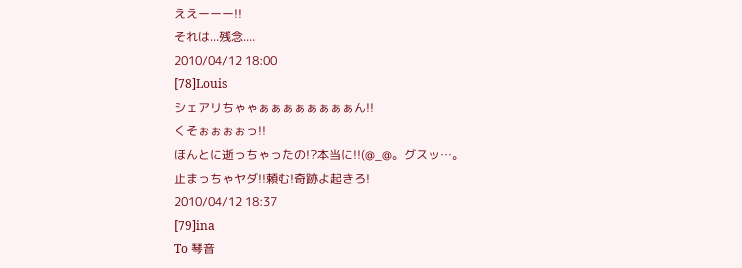ええーーー!!
それは...残念....
2010/04/12 18:00
[78]Louis
シェアリちゃゃぁぁぁぁぁぁぁぁん!!
くそぉぉぉぉっ!!
ほんとに逝っちゃったの!?本当に!!(@_@。グスッ…。
止まっちゃヤダ!!頼む!奇跡よ起きろ!
2010/04/12 18:37
[79]ina
To 琴音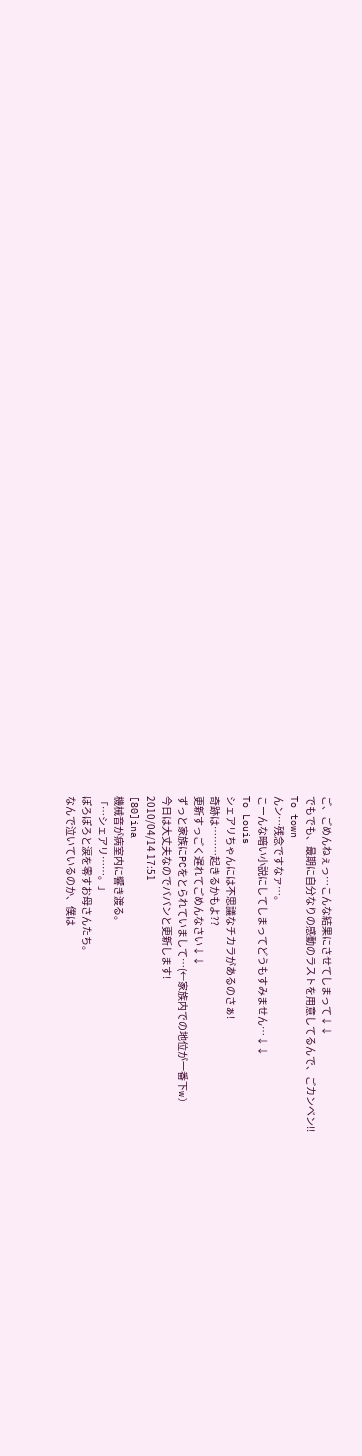ご、ごめんねぇっ…こんな結果にさせてしまって↓↓
でもでも、最期に自分なりの感動のラストを用意してるんで、ごカンベン!!
To town
んン…残念ですなァ…。
こーんな暗い小説にしてしまってどうもすみません…↓↓
To Louis
シェアリちゃんには不思議なチカラがあるのさぁ!
奇跡は………起きるかもよ??
更新すっごく遅れてごめんなさい↓↓
ずっと家族にPCをとられていまして…(←家族内での地位が一番下w)
今日は大丈夫なのでババンと更新します!
2010/04/14 17:51
[80]ina
機械音が病室内に響き渡る。
「…シェアリ……。」
ぽろぽろと涙を零すお母さんたち。
なんで泣いているのか、僕は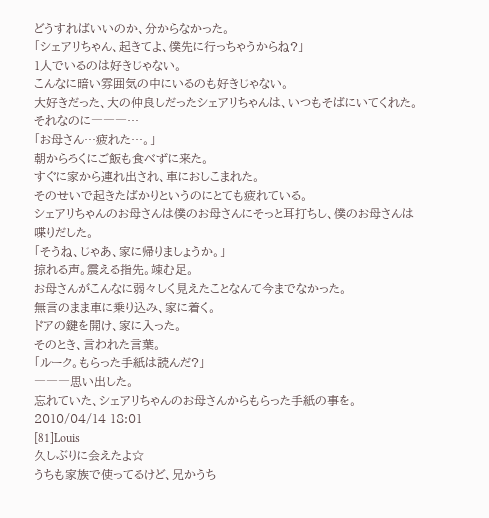どうすればいいのか、分からなかった。
「シェアリちゃん、起きてよ、僕先に行っちゃうからね?」
1人でいるのは好きじゃない。
こんなに暗い雰囲気の中にいるのも好きじゃない。
大好きだった、大の仲良しだったシェアリちゃんは、いつもそばにいてくれた。
それなのに―――…
「お母さん…疲れた…。」
朝からろくにご飯も食べずに来た。
すぐに家から連れ出され、車におしこまれた。
そのせいで起きたばかりというのにとても疲れている。
シェアリちゃんのお母さんは僕のお母さんにそっと耳打ちし、僕のお母さんは喋りだした。
「そうね、じゃあ、家に帰りましょうか。」
掠れる声。震える指先。竦む足。
お母さんがこんなに弱々しく見えたことなんて今までなかった。
無言のまま車に乗り込み、家に着く。
ドアの鍵を開け、家に入った。
そのとき、言われた言葉。
「ルーク。もらった手紙は読んだ?」
―――思い出した。
忘れていた、シェアリちゃんのお母さんからもらった手紙の事を。
2010/04/14 18:01
[81]Louis
久しぶりに会えたよ☆
うちも家族で使ってるけど、兄かうち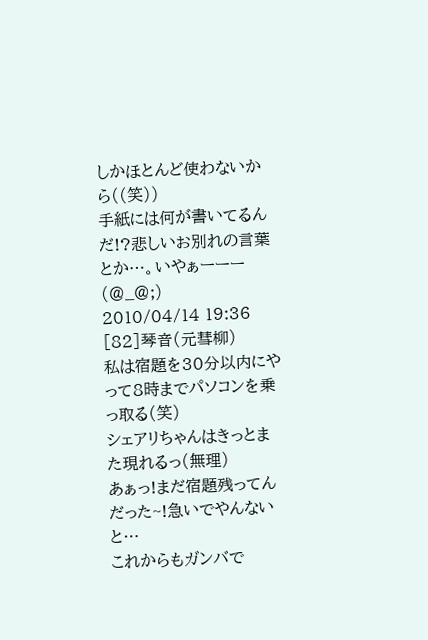しかほとんど使わないから((笑))
手紙には何が書いてるんだ!?悲しいお別れの言葉とか…。いやぁーーー(@_@;)
2010/04/14 19:36
[82]琴音(元彗柳)
私は宿題を30分以内にやって8時までパソコンを乗っ取る(笑)
シェアリちゃんはきっとまた現れるっ(無理)
あぁっ!まだ宿題残ってんだった~!急いでやんないと…
これからもガンバで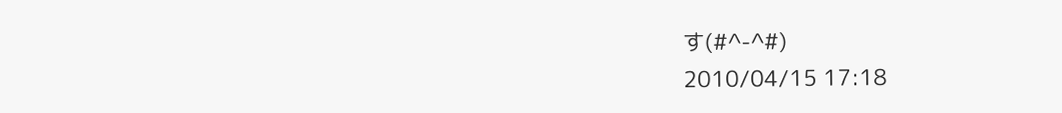す(#^-^#)
2010/04/15 17:18